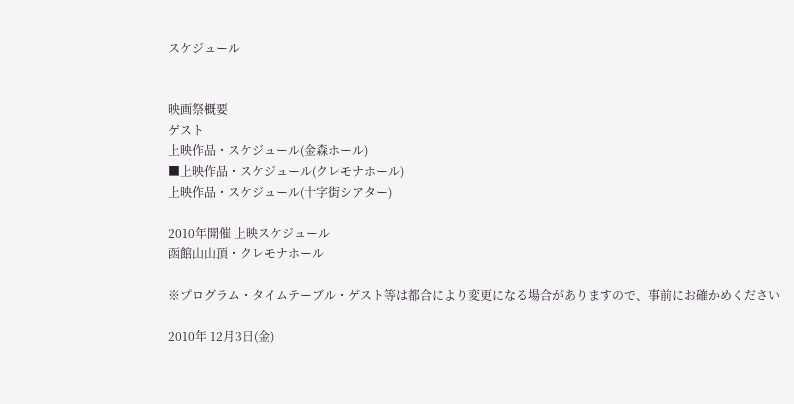スケジュール


映画祭概要
ゲスト
上映作品・スケジュール(金森ホール)
■上映作品・スケジュール(クレモナホール)
上映作品・スケジュール(十字街シアター)

2010年開催 上映スケジュール
函館山山頂・クレモナホール

※プログラム・タイムテーブル・ゲスト等は都合により変更になる場合がありますので、事前にお確かめください

2010年 12月3日(金)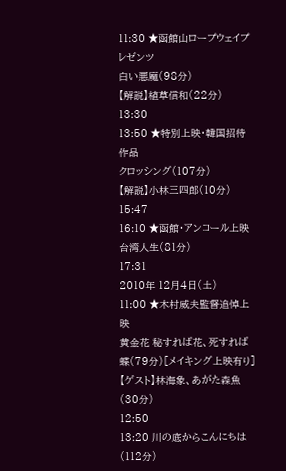11:30 ★函館山ロープウェイプレゼンツ
白い悪魔(98分)
【解説】植草信和(22分)
13:30
13:50 ★特別上映・韓国招待作品
クロッシング(107分)
【解説】小林三四郎(10分)
15:47
16:10 ★函館・アンコール上映
台湾人生(81分)
17:31
2010年 12月4日(土)
11:00 ★木村威夫監督追悼上映
黄金花 秘すれば花、死すれば蝶(79分)[メイキング上映有り]
【ゲスト】林海象、あがた森魚(30分)
12:50
13:20 川の底からこんにちは(112分)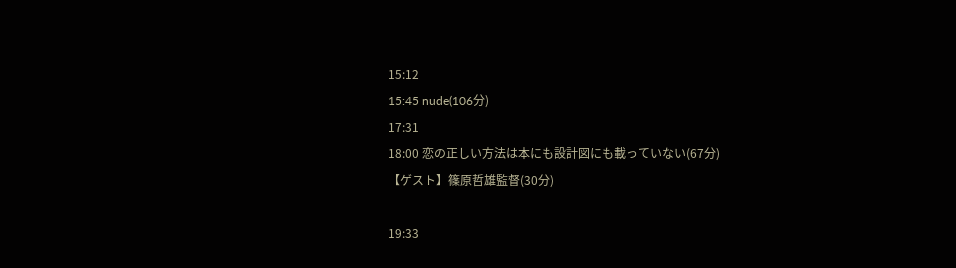15:12
15:45 nude(106分)
17:31
18:00 恋の正しい方法は本にも設計図にも載っていない(67分)
【ゲスト】篠原哲雄監督(30分)

19:33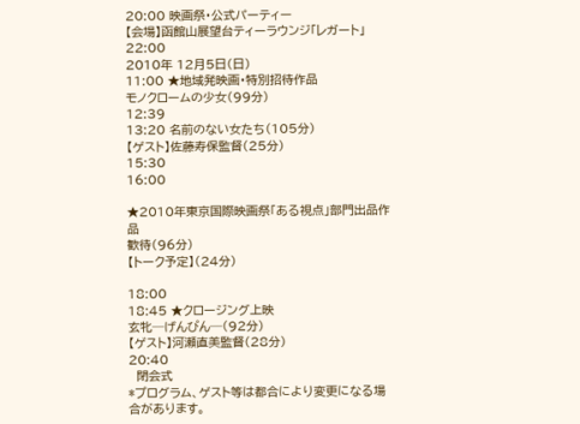20:00 映画祭・公式パーティー
【会場】函館山展望台ティーラウンジ「レガート」
22:00
2010年 12月5日(日)
11:00 ★地域発映画・特別招待作品
モノクロームの少女(99分)
12:39
13:20 名前のない女たち(105分)
【ゲスト】佐藤寿保監督(25分)
15:30
16:00

★2010年東京国際映画祭「ある視点」部門出品作品
歓待(96分)
【トーク予定】(24分)

18:00
18:45 ★クロージング上映
玄牝─げんぴん─(92分)
【ゲスト】河瀬直美監督(28分)
20:40
  閉会式
*プログラム、ゲスト等は都合により変更になる場合があります。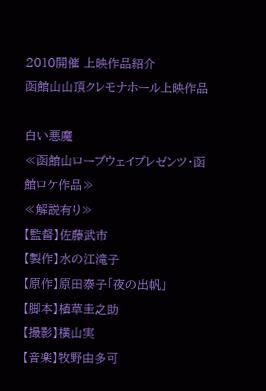2010開催 上映作品紹介
函館山山頂クレモナホール上映作品

白い悪魔
≪函館山ロープウェイプレゼンツ・函館ロケ作品≫
≪解説有り≫
【監督】佐藤武市
【製作】水の江滝子
【原作】原田泰子「夜の出帆」
【脚本】植草圭之助
【撮影】横山実
【音楽】牧野由多可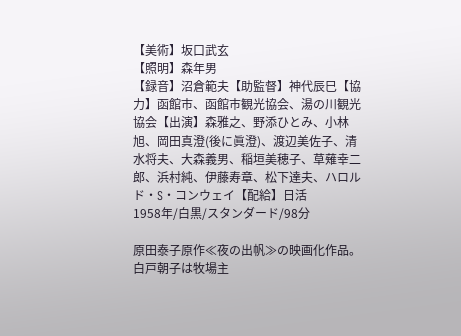【美術】坂口武玄
【照明】森年男
【録音】沼倉範夫【助監督】神代辰巳【協力】函館市、函館市観光協会、湯の川観光協会【出演】森雅之、野添ひとみ、小林旭、岡田真澄(後に眞澄)、渡辺美佐子、清水将夫、大森義男、稲垣美穂子、草薙幸二郎、浜村純、伊藤寿章、松下達夫、ハロルド・S・コンウェイ【配給】日活
1958年/白黒/スタンダード/98分

原田泰子原作≪夜の出帆≫の映画化作品。白戸朝子は牧場主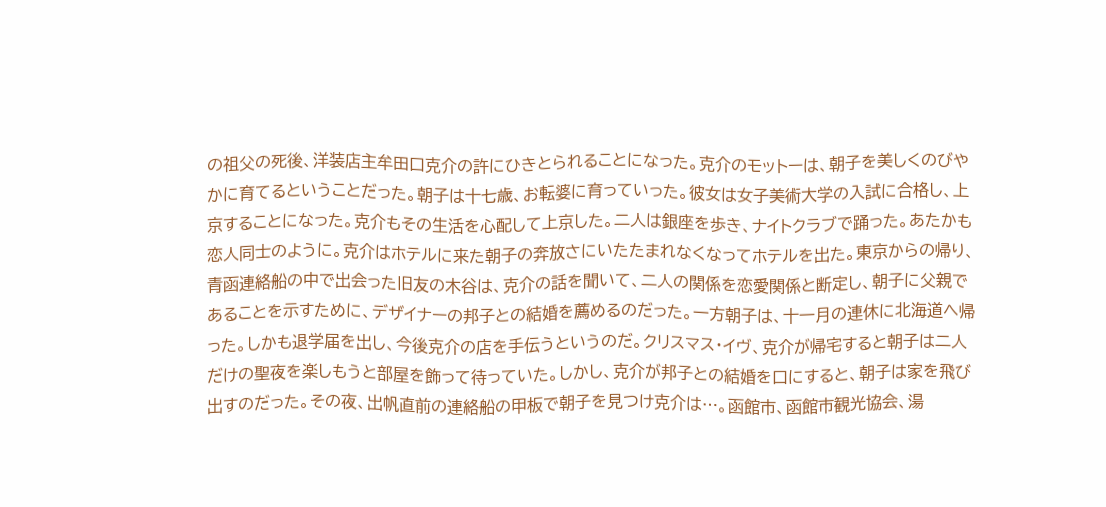の祖父の死後、洋装店主牟田口克介の許にひきとられることになった。克介のモットーは、朝子を美しくのびやかに育てるということだった。朝子は十七歳、お転婆に育っていった。彼女は女子美術大学の入試に合格し、上京することになった。克介もその生活を心配して上京した。二人は銀座を歩き、ナイトクラブで踊った。あたかも恋人同士のように。克介はホテルに来た朝子の奔放さにいたたまれなくなってホテルを出た。東京からの帰り、青函連絡船の中で出会った旧友の木谷は、克介の話を聞いて、二人の関係を恋愛関係と断定し、朝子に父親であることを示すために、デザイナーの邦子との結婚を薦めるのだった。一方朝子は、十一月の連休に北海道へ帰った。しかも退学届を出し、今後克介の店を手伝うというのだ。クリスマス・イヴ、克介が帰宅すると朝子は二人だけの聖夜を楽しもうと部屋を飾って待っていた。しかし、克介が邦子との結婚を口にすると、朝子は家を飛び出すのだった。その夜、出帆直前の連絡船の甲板で朝子を見つけ克介は…。函館市、函館市観光協会、湯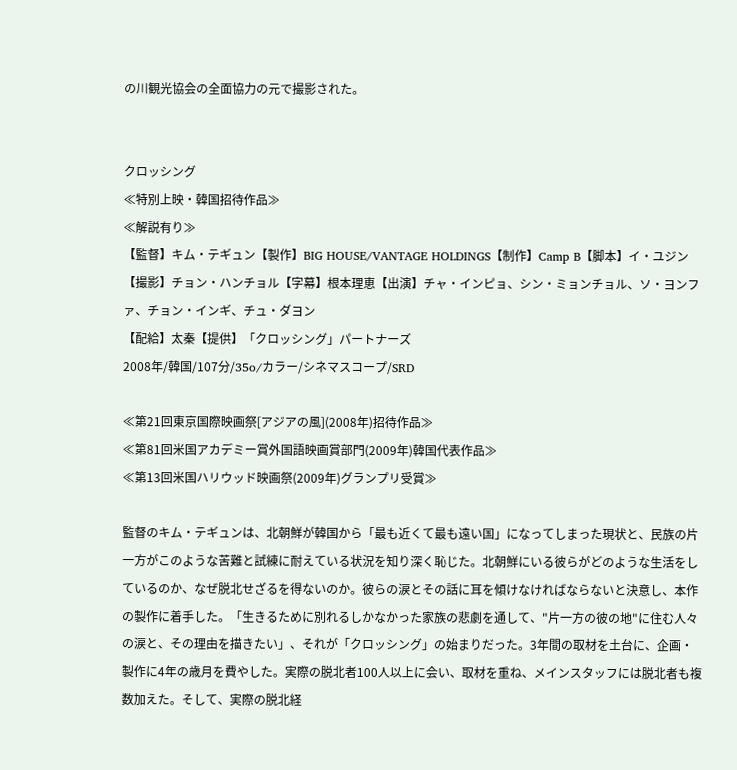の川観光協会の全面協力の元で撮影された。


クロッシング
≪特別上映・韓国招待作品≫
≪解説有り≫
【監督】キム・テギュン【製作】BIG HOUSE/VANTAGE HOLDINGS【制作】Camp B【脚本】イ・ユジン【撮影】チョン・ハンチョル【字幕】根本理恵【出演】チャ・インピョ、シン・ミョンチョル、ソ・ヨンファ、チョン・インギ、チュ・ダヨン
【配給】太秦【提供】「クロッシング」パートナーズ
2008年/韓国/107分/35o/カラー/シネマスコープ/SRD

≪第21回東京国際映画祭[アジアの風](2008年)招待作品≫
≪第81回米国アカデミー賞外国語映画賞部門(2009年)韓国代表作品≫
≪第13回米国ハリウッド映画祭(2009年)グランプリ受賞≫

監督のキム・テギュンは、北朝鮮が韓国から「最も近くて最も遠い国」になってしまった現状と、民族の片一方がこのような苦難と試練に耐えている状況を知り深く恥じた。北朝鮮にいる彼らがどのような生活をしているのか、なぜ脱北せざるを得ないのか。彼らの涙とその話に耳を傾けなければならないと決意し、本作の製作に着手した。「生きるために別れるしかなかった家族の悲劇を通して、"片一方の彼の地"に住む人々の涙と、その理由を描きたい」、それが「クロッシング」の始まりだった。3年間の取材を土台に、企画・製作に4年の歳月を費やした。実際の脱北者100人以上に会い、取材を重ね、メインスタッフには脱北者も複数加えた。そして、実際の脱北経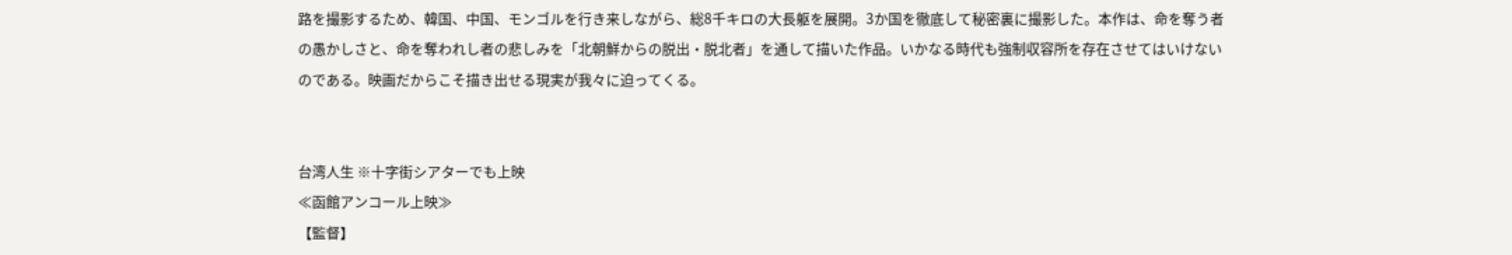路を撮影するため、韓国、中国、モンゴルを行き来しながら、総8千キロの大長躯を展開。3か国を徹底して秘密裏に撮影した。本作は、命を奪う者の愚かしさと、命を奪われし者の悲しみを「北朝鮮からの脱出・脱北者」を通して描いた作品。いかなる時代も強制収容所を存在させてはいけないのである。映画だからこそ描き出せる現実が我々に迫ってくる。


台湾人生 ※十字街シアターでも上映
≪函館アンコール上映≫
【監督】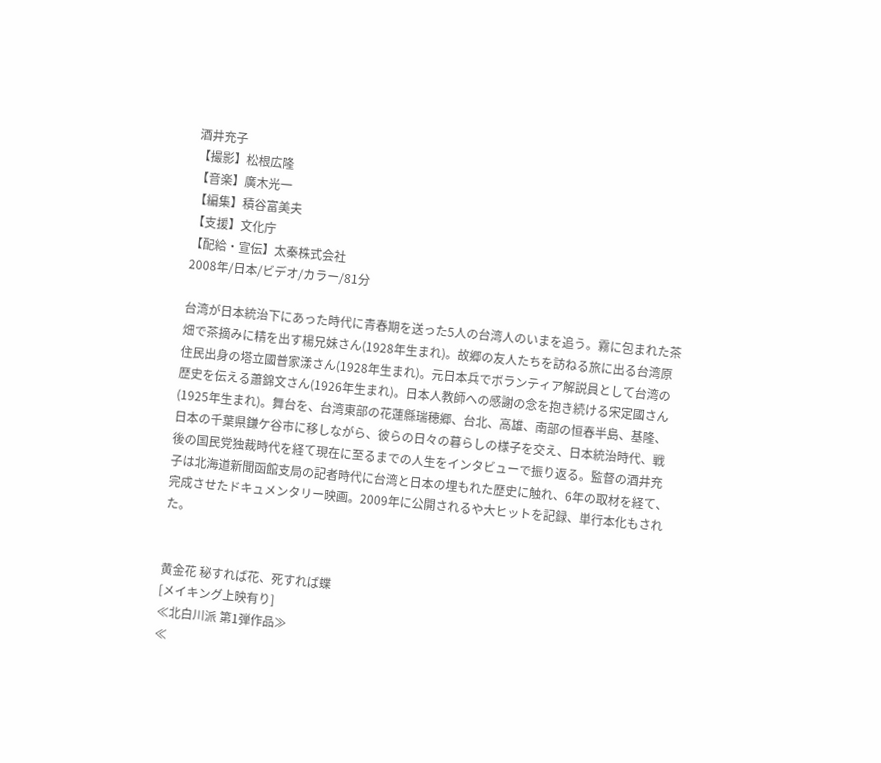酒井充子
【撮影】松根広隆
【音楽】廣木光一
【編集】積谷富美夫
【支援】文化庁
【配給・宣伝】太秦株式会社
2008年/日本/ビデオ/カラー/81分

台湾が日本統治下にあった時代に青春期を送った5人の台湾人のいまを追う。霧に包まれた茶畑で茶摘みに精を出す楊兄妹さん(1928年生まれ)。故郷の友人たちを訪ねる旅に出る台湾原住民出身の塔立國普家漾さん(1928年生まれ)。元日本兵でボランティア解説員として台湾の歴史を伝える蕭錦文さん(1926年生まれ)。日本人教師への感謝の念を抱き続ける宋定國さん(1925年生まれ)。舞台を、台湾東部の花蓮縣瑞穂郷、台北、高雄、南部の恒春半島、基隆、日本の千葉県鎌ケ谷市に移しながら、彼らの日々の暮らしの様子を交え、日本統治時代、戦後の国民党独裁時代を経て現在に至るまでの人生をインタビューで振り返る。監督の酒井充子は北海道新聞函館支局の記者時代に台湾と日本の埋もれた歴史に触れ、6年の取材を経て、完成させたドキュメンタリー映画。2009年に公開されるや大ヒットを記録、単行本化もされた。


黄金花 秘すれば花、死すれば蝶
[メイキング上映有り]
≪北白川派 第1弾作品≫
≪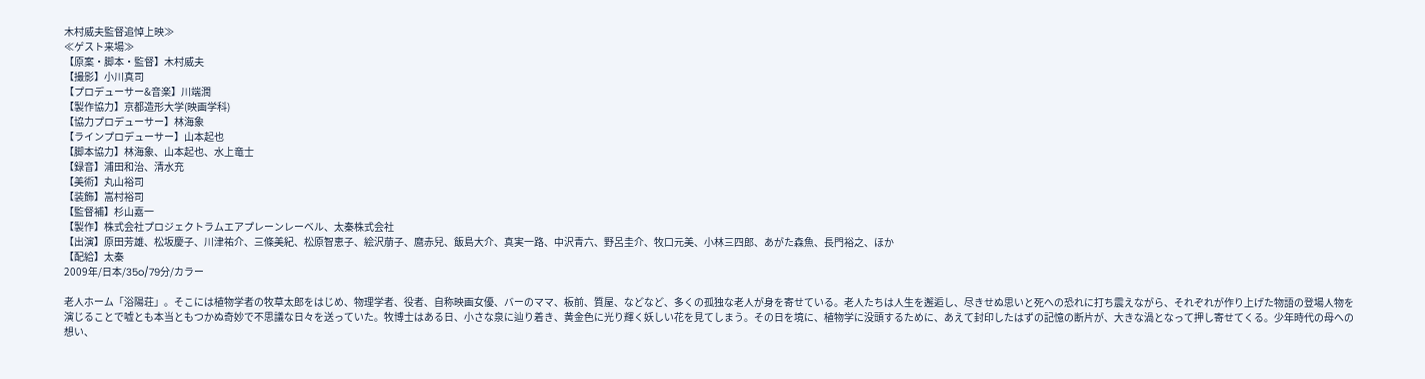木村威夫監督追悼上映≫
≪ゲスト来場≫
【原案・脚本・監督】木村威夫
【撮影】小川真司
【プロデューサー&音楽】川端潤
【製作協力】京都造形大学(映画学科)
【協力プロデューサー】林海象
【ラインプロデューサー】山本起也
【脚本協力】林海象、山本起也、水上竜士
【録音】浦田和治、清水充
【美術】丸山裕司
【装飾】嵩村裕司
【監督補】杉山嘉一
【製作】株式会社プロジェクトラムエアプレーンレーベル、太秦株式会社
【出演】原田芳雄、松坂慶子、川津祐介、三條美紀、松原智恵子、絵沢萠子、麿赤兒、飯島大介、真実一路、中沢青六、野呂圭介、牧口元美、小林三四郎、あがた森魚、長門裕之、ほか
【配給】太秦
2009年/日本/35o/79分/カラー

老人ホーム「浴陽荘」。そこには植物学者の牧草太郎をはじめ、物理学者、役者、自称映画女優、バーのママ、板前、質屋、などなど、多くの孤独な老人が身を寄せている。老人たちは人生を邂逅し、尽きせぬ思いと死への恐れに打ち震えながら、それぞれが作り上げた物語の登場人物を演じることで嘘とも本当ともつかぬ奇妙で不思議な日々を送っていた。牧博士はある日、小さな泉に辿り着き、黄金色に光り輝く妖しい花を見てしまう。その日を境に、植物学に没頭するために、あえて封印したはずの記憶の断片が、大きな渦となって押し寄せてくる。少年時代の母への想い、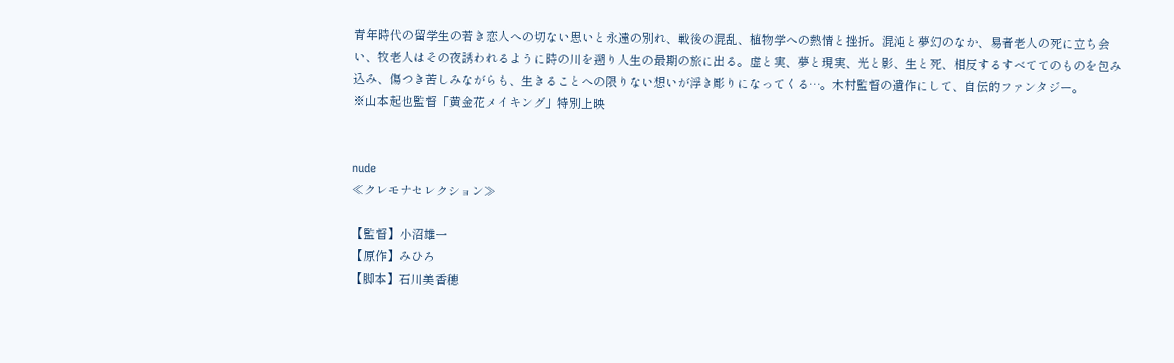青年時代の留学生の若き恋人への切ない思いと永遠の別れ、戦後の混乱、植物学への熱情と挫折。混沌と夢幻のなか、易者老人の死に立ち会い、牧老人はその夜誘われるように時の川を遡り人生の最期の旅に出る。虚と実、夢と現実、光と影、生と死、相反するすべててのものを包み込み、傷つき苦しみながらも、生きることへの限りない想いが浮き彫りになってくる…。木村監督の遺作にして、自伝的ファンタジー。
※山本起也監督「黄金花メイキング」特別上映


nude
≪クレモナセレクション≫

【監督】小沼雄一
【原作】みひろ
【脚本】石川美香穂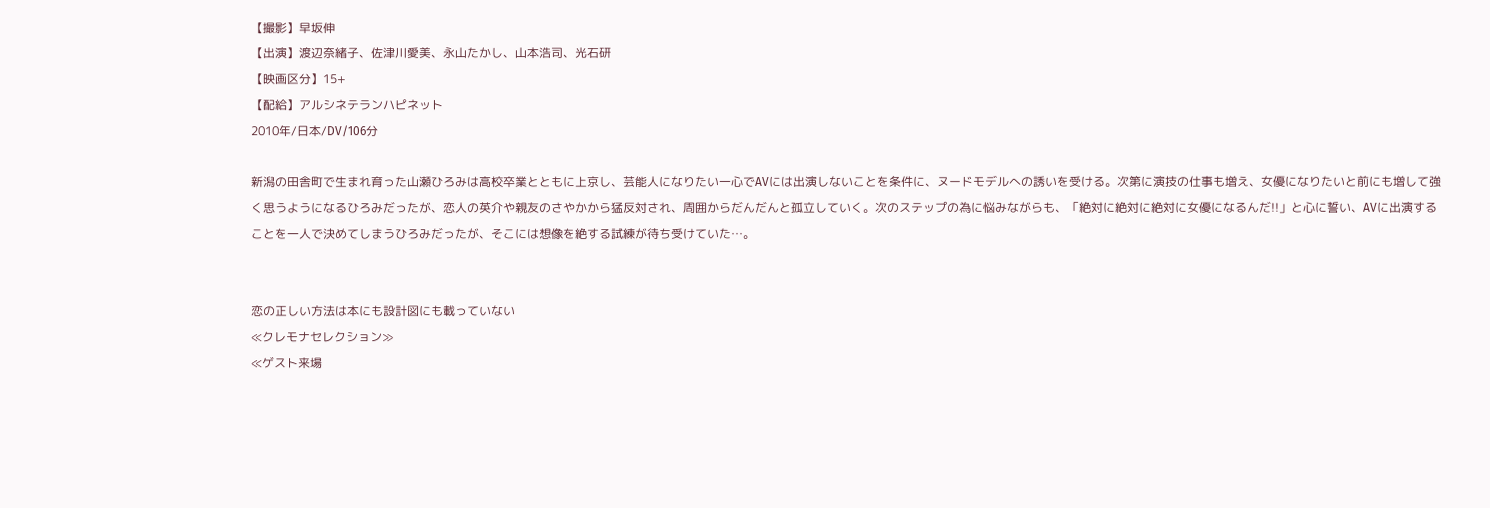【撮影】早坂伸
【出演】渡辺奈緒子、佐津川愛美、永山たかし、山本浩司、光石研
【映画区分】15+
【配給】アルシネテランハピネット
2010年/日本/DV/106分

新潟の田舎町で生まれ育った山瀬ひろみは高校卒業とともに上京し、芸能人になりたい一心でAVには出演しないことを条件に、ヌードモデルへの誘いを受ける。次第に演技の仕事も増え、女優になりたいと前にも増して強く思うようになるひろみだったが、恋人の英介や親友のさやかから猛反対され、周囲からだんだんと孤立していく。次のステップの為に悩みながらも、「絶対に絶対に絶対に女優になるんだ!!」と心に誓い、AVに出演することを一人で決めてしまうひろみだったが、そこには想像を絶する試練が待ち受けていた…。


恋の正しい方法は本にも設計図にも載っていない
≪クレモナセレクション≫
≪ゲスト来場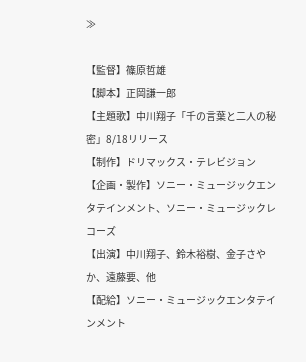≫

【監督】篠原哲雄
【脚本】正岡謙一郎
【主題歌】中川翔子「千の言葉と二人の秘密」8/18リリース
【制作】ドリマックス・テレビジョン
【企画・製作】ソニー・ミュージックエンタテインメント、ソニー・ミュージックレコーズ
【出演】中川翔子、鈴木裕樹、金子さやか、遠藤要、他
【配給】ソニー・ミュージックエンタテインメント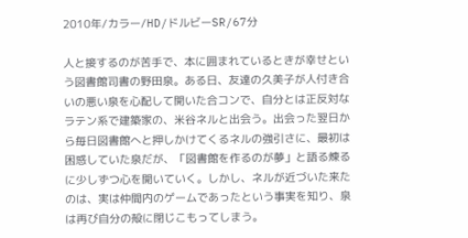2010年/カラー/HD/ドルビーSR/67分

人と接するのが苦手で、本に囲まれているときが幸せという図書館司書の野田泉。ある日、友達の久美子が人付き合いの悪い泉を心配して開いた合コンで、自分とは正反対なラテン系で建築家の、米谷ネルと出会う。出会った翌日から毎日図書館へと押しかけてくるネルの強引さに、最初は困惑していた泉だが、「図書館を作るのが夢」と語る煉るに少しずつ心を開いていく。しかし、ネルが近づいた来たのは、実は仲間内のゲームであったという事実を知り、泉は再び自分の殻に閉じこもってしまう。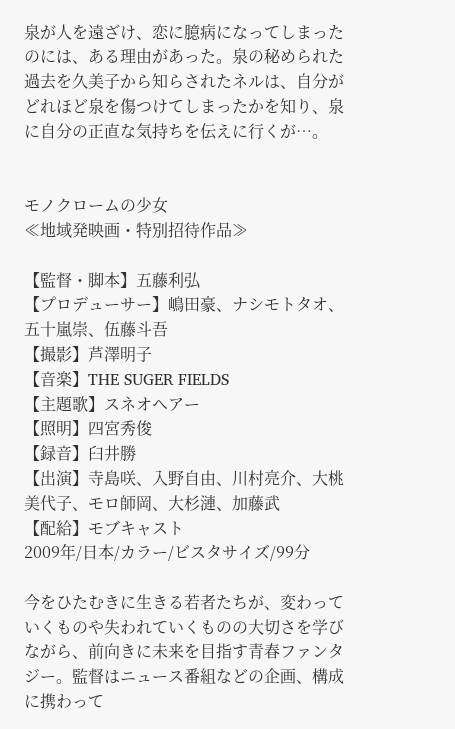泉が人を遠ざけ、恋に臆病になってしまったのには、ある理由があった。泉の秘められた過去を久美子から知らされたネルは、自分がどれほど泉を傷つけてしまったかを知り、泉に自分の正直な気持ちを伝えに行くが…。


モノクロームの少女
≪地域発映画・特別招待作品≫

【監督・脚本】五藤利弘
【プロデューサー】嶋田豪、ナシモトタオ、五十嵐崇、伍藤斗吾
【撮影】芦澤明子
【音楽】THE SUGER FIELDS
【主題歌】スネオヘアー
【照明】四宮秀俊
【録音】臼井勝
【出演】寺島咲、入野自由、川村亮介、大桃美代子、モロ師岡、大杉漣、加藤武
【配給】モブキャスト
2009年/日本/カラー/ビスタサイズ/99分

今をひたむきに生きる若者たちが、変わっていくものや失われていくものの大切さを学びながら、前向きに未来を目指す青春ファンタジー。監督はニュース番組などの企画、構成に携わって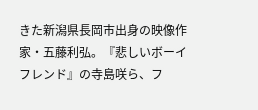きた新潟県長岡市出身の映像作家・五藤利弘。『悲しいボーイフレンド』の寺島咲ら、フ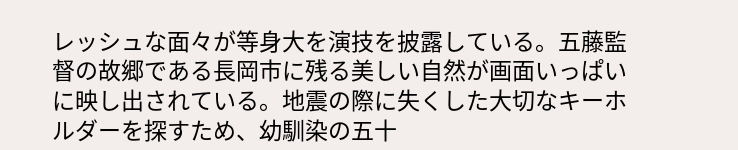レッシュな面々が等身大を演技を披露している。五藤監督の故郷である長岡市に残る美しい自然が画面いっぱいに映し出されている。地震の際に失くした大切なキーホルダーを探すため、幼馴染の五十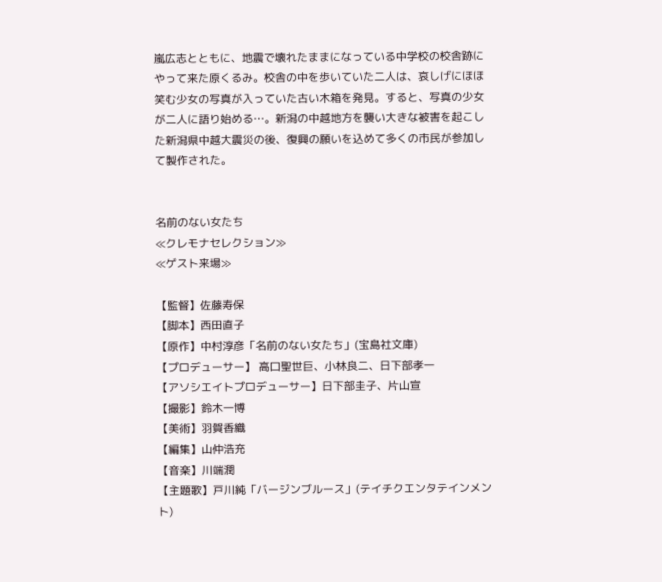嵐広志とともに、地震で壊れたままになっている中学校の校舎跡にやって来た原くるみ。校舎の中を歩いていた二人は、哀しげにほほ笑む少女の写真が入っていた古い木箱を発見。すると、写真の少女が二人に語り始める…。新潟の中越地方を襲い大きな被害を起こした新潟県中越大震災の後、復興の願いを込めて多くの市民が参加して製作された。


名前のない女たち
≪クレモナセレクション≫
≪ゲスト来場≫

【監督】佐藤寿保
【脚本】西田直子
【原作】中村淳彦「名前のない女たち」(宝島社文庫)
【プロデューサー】 高口聖世巨、小林良二、日下部孝一
【アソシエイトプロデューサー】日下部圭子、片山宣
【撮影】鈴木一博
【美術】羽賀香織
【編集】山仲浩充
【音楽】川端潤
【主題歌】戸川純「バージンブルース」(テイチクエンタテインメント)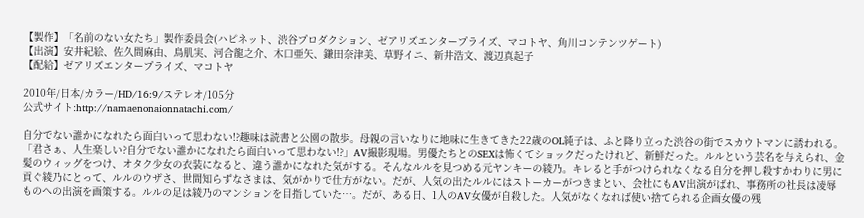【製作】「名前のない女たち」製作委員会(ハピネット、渋谷プロダクション、ゼアリズエンタープライズ、マコトヤ、角川コンテンツゲート)
【出演】安井紀絵、佐久間麻由、鳥肌実、河合龍之介、木口亜矢、鎌田奈津美、草野イニ、新井浩文、渡辺真起子
【配給】ゼアリズエンタープライズ、マコトヤ

2010年/日本/カラー/HD/16:9/ステレオ/105分
公式サイト:http://namaenonaionnatachi.com/

自分でない誰かになれたら面白いって思わない!?趣味は読書と公園の散歩。母親の言いなりに地味に生きてきた22歳のOL純子は、ふと降り立った渋谷の街でスカウトマンに誘われる。「君さぁ、人生楽しい?自分でない誰かになれたら面白いって思わない!?」AV撮影現場。男優たちとのSEXは怖くてショックだったけれど、新鮮だった。ルルという芸名を与えられ、金髪のウィッグをつけ、オタク少女の衣装になると、違う誰かになれた気がする。そんなルルを見つめる元ヤンキーの綾乃。キレると手がつけられなくなる自分を押し殺すかわりに男に貢ぐ綾乃にとって、ルルのウザさ、世間知らずなさまは、気がかりで仕方がない。だが、人気の出たルルにはストーカーがつきまとい、会社にもAV出演がばれ、事務所の社長は凌辱ものへの出演を画策する。ルルの足は綾乃のマンションを目指していた…。だが、ある日、1人のAV女優が自殺した。人気がなくなれば使い捨てられる企画女優の残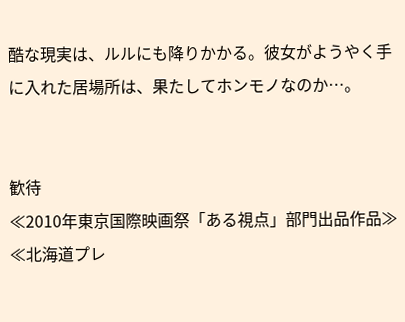酷な現実は、ルルにも降りかかる。彼女がようやく手に入れた居場所は、果たしてホンモノなのか…。


歓待
≪2010年東京国際映画祭「ある視点」部門出品作品≫
≪北海道プレ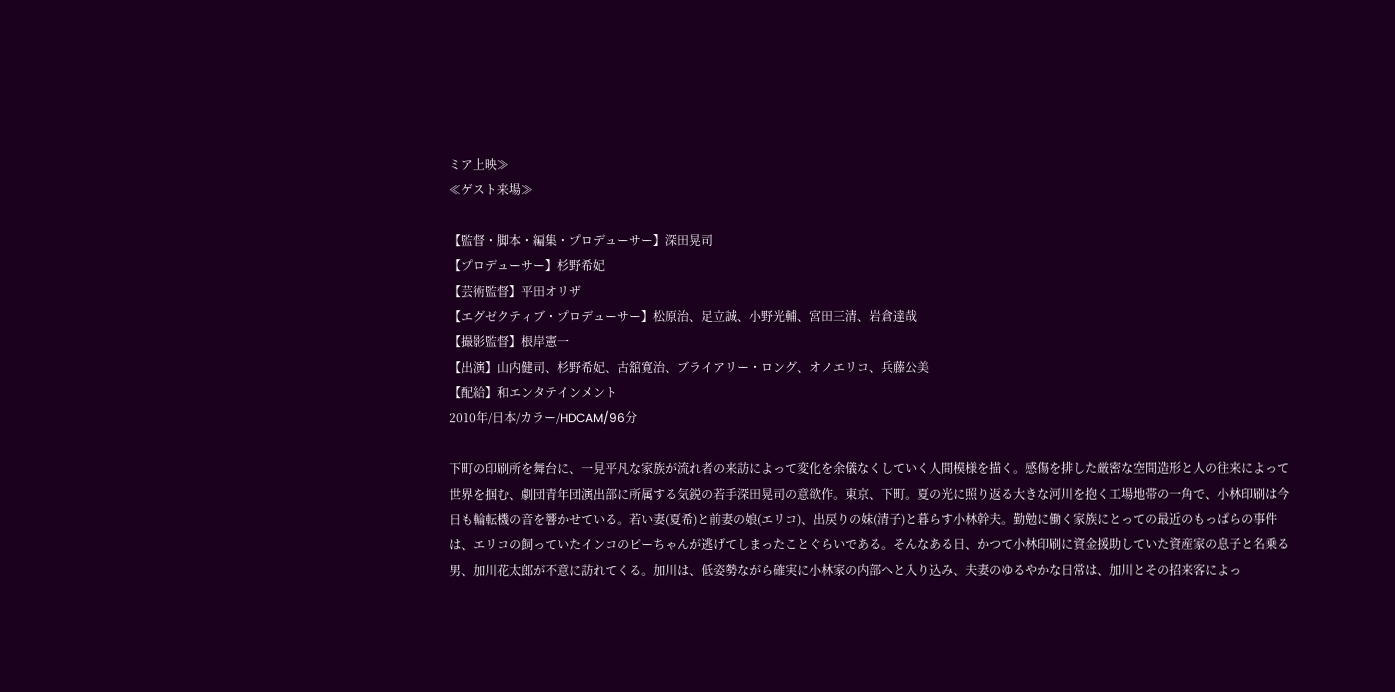ミア上映≫
≪ゲスト来場≫

【監督・脚本・編集・プロデューサー】深田晃司
【プロデューサー】杉野希妃
【芸術監督】平田オリザ
【エグゼクティブ・プロデューサー】松原治、足立誠、小野光輔、宮田三清、岩倉達哉
【撮影監督】根岸憲一
【出演】山内健司、杉野希妃、古舘寛治、ブライアリー・ロング、オノエリコ、兵藤公美
【配給】和エンタテインメント
2010年/日本/カラー/HDCAM/96分

下町の印刷所を舞台に、一見平凡な家族が流れ者の来訪によって変化を余儀なくしていく人間模様を描く。感傷を排した厳密な空間造形と人の往来によって世界を掴む、劇団青年団演出部に所属する気鋭の若手深田晃司の意欲作。東京、下町。夏の光に照り返る大きな河川を抱く工場地帯の一角で、小林印刷は今日も輪転機の音を響かせている。若い妻(夏希)と前妻の娘(エリコ)、出戻りの妹(清子)と暮らす小林幹夫。勤勉に働く家族にとっての最近のもっぱらの事件は、エリコの飼っていたインコのピーちゃんが逃げてしまったことぐらいである。そんなある日、かつて小林印刷に資金援助していた資産家の息子と名乗る男、加川花太郎が不意に訪れてくる。加川は、低姿勢ながら確実に小林家の内部へと入り込み、夫妻のゆるやかな日常は、加川とその招来客によっ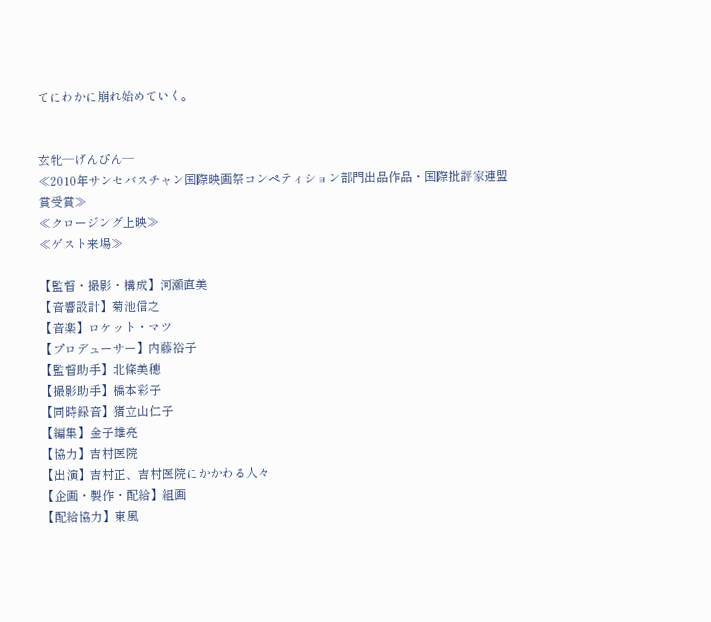てにわかに崩れ始めていく。


玄牝─げんぴん─
≪2010年サンセバスチャン国際映画祭コンペティション部門出品作品・国際批評家連盟賞受賞≫
≪クロージング上映≫
≪ゲスト来場≫

【監督・撮影・構成】河瀬直美
【音響設計】菊池信之
【音楽】ロケット・マツ
【プロデューサー】内藤裕子
【監督助手】北條美穂
【撮影助手】橋本彩子
【同時録音】猪立山仁子
【編集】金子雄亮
【協力】吉村医院
【出演】吉村正、吉村医院にかかわる人々
【企画・製作・配給】組画
【配給協力】東風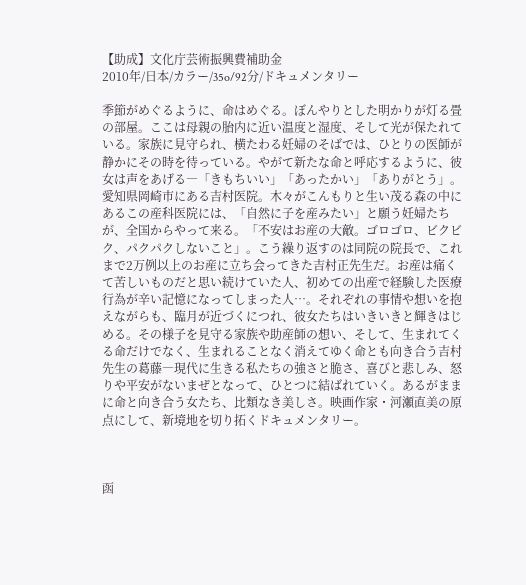【助成】文化庁芸術振興費補助金
2010年/日本/カラー/35o/92分/ドキュメンタリー

季節がめぐるように、命はめぐる。ぼんやりとした明かりが灯る畳の部屋。ここは母親の胎内に近い温度と湿度、そして光が保たれている。家族に見守られ、横たわる妊婦のそばでは、ひとりの医師が静かにその時を待っている。やがて新たな命と呼応するように、彼女は声をあげる―「きもちいい」「あったかい」「ありがとう」。愛知県岡崎市にある吉村医院。木々がこんもりと生い茂る森の中にあるこの産科医院には、「自然に子を産みたい」と願う妊婦たちが、全国からやって来る。「不安はお産の大敵。ゴロゴロ、ビクビク、パクパクしないこと」。こう繰り返すのは同院の院長で、これまで2万例以上のお産に立ち会ってきた吉村正先生だ。お産は痛くて苦しいものだと思い続けていた人、初めての出産で経験した医療行為が辛い記憶になってしまった人…。それぞれの事情や想いを抱えながらも、臨月が近づくにつれ、彼女たちはいきいきと輝きはじめる。その様子を見守る家族や助産師の想い、そして、生まれてくる命だけでなく、生まれることなく消えてゆく命とも向き合う吉村先生の葛藤―現代に生きる私たちの強さと脆さ、喜びと悲しみ、怒りや平安がないまぜとなって、ひとつに結ばれていく。あるがままに命と向き合う女たち、比類なき美しさ。映画作家・河瀬直美の原点にして、新境地を切り拓くドキュメンタリー。



函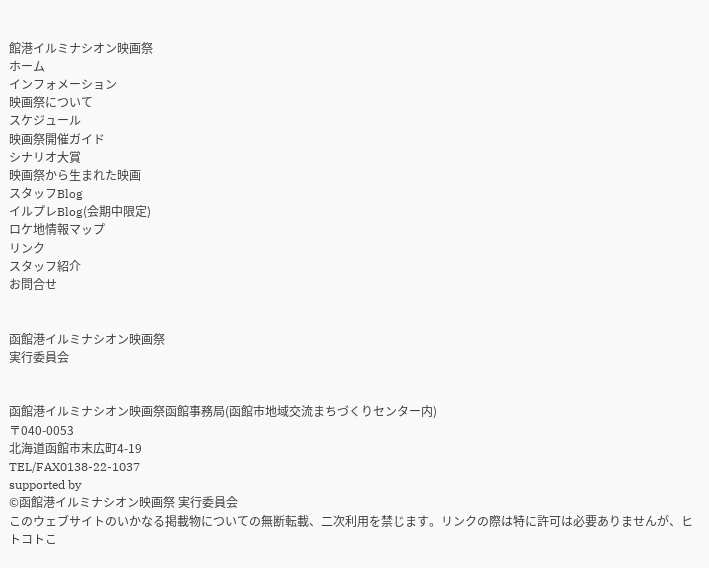館港イルミナシオン映画祭
ホーム
インフォメーション
映画祭について
スケジュール
映画祭開催ガイド
シナリオ大賞
映画祭から生まれた映画
スタッフBlog
イルプレBlog(会期中限定)
ロケ地情報マップ
リンク
スタッフ紹介
お問合せ


函館港イルミナシオン映画祭
実行委員会


函館港イルミナシオン映画祭函館事務局(函館市地域交流まちづくりセンター内)
〒040-0053
北海道函館市末広町4-19
TEL/FAX0138-22-1037
supported by
©函館港イルミナシオン映画祭 実行委員会
このウェブサイトのいかなる掲載物についての無断転載、二次利用を禁じます。リンクの際は特に許可は必要ありませんが、ヒトコトこ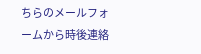ちらのメールフォームから時後連絡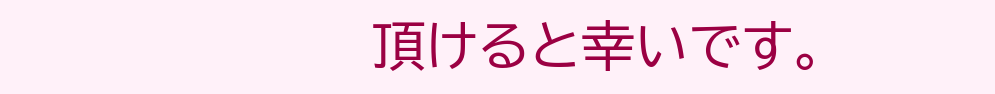頂けると幸いです。